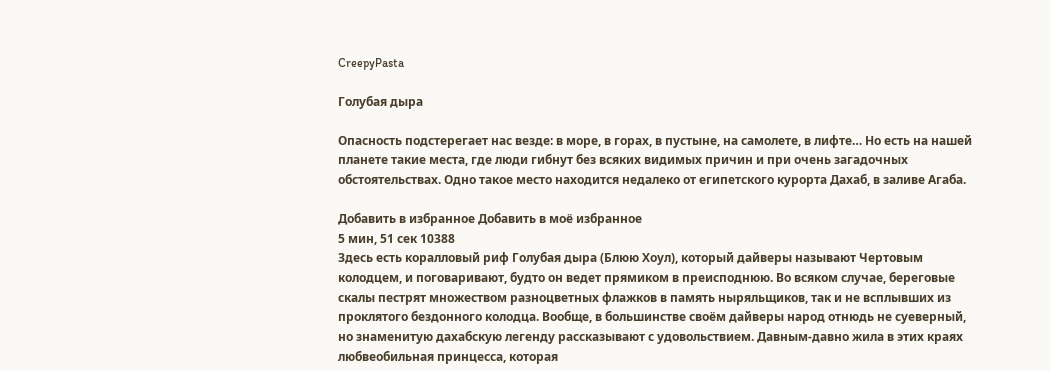CreepyPasta

Голубая дыра

Опасность подстерегает нас везде: в море, в горах, в пустыне, на самолете, в лифте… Но есть на нашей планете такие места, где люди гибнут без всяких видимых причин и при очень загадочных обстоятельствах. Одно такое место находится недалеко от египетского курорта Дахаб, в заливе Агаба.

Добавить в избранное Добавить в моё избранное
5 мин, 51 сек 10388
Здесь есть коралловый риф Голубая дыра (Блюю Хоул), который дайверы называют Чертовым колодцем, и поговаривают, будто он ведет прямиком в преисподнюю. Во всяком случае, береговые скалы пестрят множеством разноцветных флажков в память ныряльщиков, так и не всплывших из проклятого бездонного колодца. Вообще, в большинстве своём дайверы народ отнюдь не суеверный, но знаменитую дахабскую легенду рассказывают с удовольствием. Давным-давно жила в этих краях любвеобильная принцесса, которая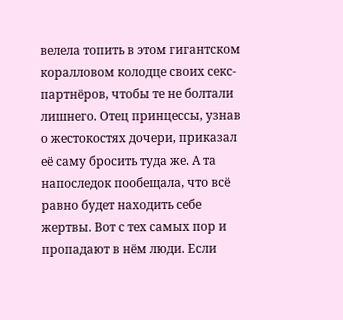велела топить в этом гигантском коралловом колодце своих секс-партнёров, чтобы те не болтали лишнего. Отец принцессы, узнав о жестокостях дочери, приказал её саму бросить туда же. А та напоследок пообещала, что всё равно будет находить себе жертвы. Вот с тех самых пор и пропадают в нём люди. Если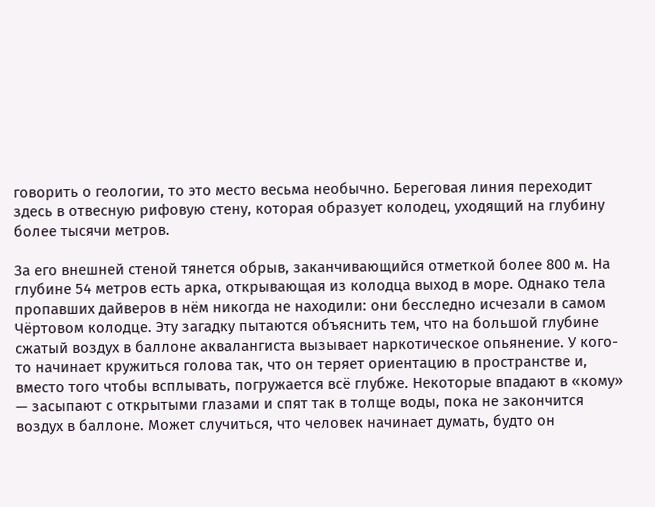говорить о геологии, то это место весьма необычно. Береговая линия переходит здесь в отвесную рифовую стену, которая образует колодец, уходящий на глубину более тысячи метров.

За его внешней стеной тянется обрыв, заканчивающийся отметкой более 800 м. На глубине 54 метров есть арка, открывающая из колодца выход в море. Однако тела пропавших дайверов в нём никогда не находили: они бесследно исчезали в самом Чёртовом колодце. Эту загадку пытаются объяснить тем, что на большой глубине сжатый воздух в баллоне аквалангиста вызывает наркотическое опьянение. У кого-то начинает кружиться голова так, что он теряет ориентацию в пространстве и, вместо того чтобы всплывать, погружается всё глубже. Некоторые впадают в «кому» — засыпают с открытыми глазами и спят так в толще воды, пока не закончится воздух в баллоне. Может случиться, что человек начинает думать, будто он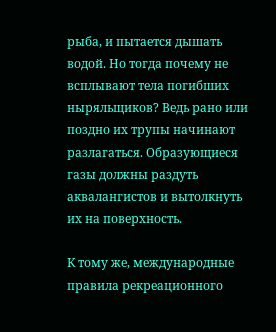рыба, и пытается дышать водой. Но тогда почему не всплывают тела погибших ныряльщиков? Ведь рано или поздно их трупы начинают разлагаться. Образующиеся газы должны раздуть аквалангистов и вытолкнуть их на поверхность.

К тому же, международные правила рекреационного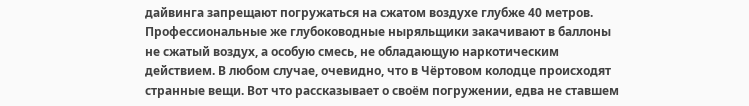дайвинга запрещают погружаться на сжатом воздухе глубже 40 метров. Профессиональные же глубоководные ныряльщики закачивают в баллоны не сжатый воздух, а особую смесь, не обладающую наркотическим действием. В любом случае, очевидно, что в Чёртовом колодце происходят странные вещи. Вот что рассказывает о своём погружении, едва не ставшем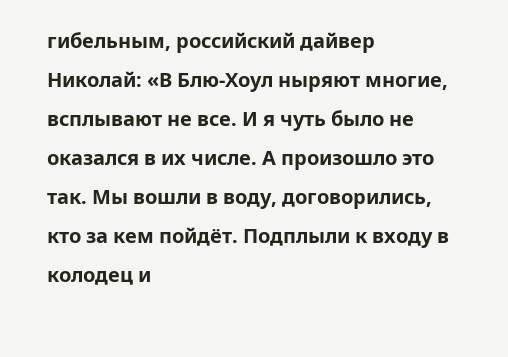гибельным, российский дайвер Николай: «В Блю-Хоул ныряют многие, всплывают не все. И я чуть было не оказался в их числе. А произошло это так. Мы вошли в воду, договорились, кто за кем пойдёт. Подплыли к входу в колодец и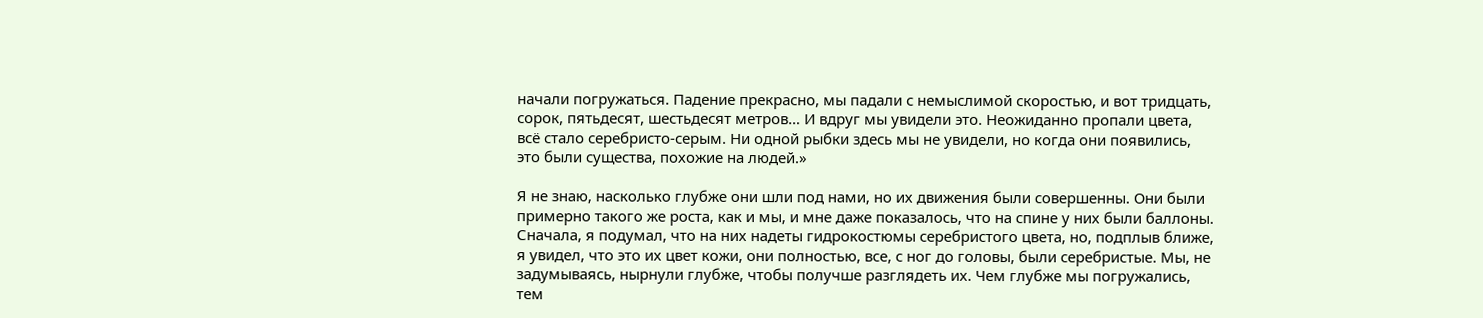начали погружаться. Падение прекрасно, мы падали с немыслимой скоростью, и вот тридцать, сорок, пятьдесят, шестьдесят метров… И вдруг мы увидели это. Неожиданно пропали цвета, всё стало серебристо-серым. Ни одной рыбки здесь мы не увидели, но когда они появились, это были существа, похожие на людей.»

Я не знаю, насколько глубже они шли под нами, но их движения были совершенны. Они были примерно такого же роста, как и мы, и мне даже показалось, что на спине у них были баллоны. Сначала, я подумал, что на них надеты гидрокостюмы серебристого цвета, но, подплыв ближе, я увидел, что это их цвет кожи, они полностью, все, с ног до головы, были серебристые. Мы, не задумываясь, нырнули глубже, чтобы получше разглядеть их. Чем глубже мы погружались, тем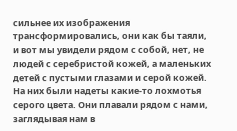сильнее их изображения трансформировались, они как бы таяли, и вот мы увидели рядом с собой, нет, не людей с серебристой кожей, а маленьких детей с пустыми глазами и серой кожей. На них были надеты какие-то лохмотья серого цвета. Они плавали рядом с нами, заглядывая нам в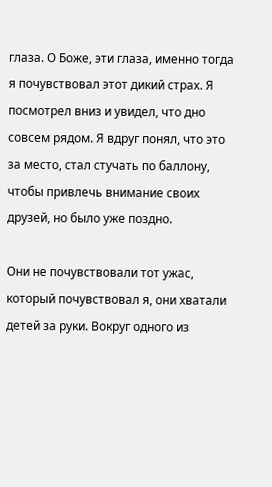глаза. О Боже, эти глаза, именно тогда я почувствовал этот дикий страх. Я посмотрел вниз и увидел, что дно совсем рядом. Я вдруг понял, что это за место, стал стучать по баллону, чтобы привлечь внимание своих друзей, но было уже поздно.

Они не почувствовали тот ужас, который почувствовал я, они хватали детей за руки. Вокруг одного из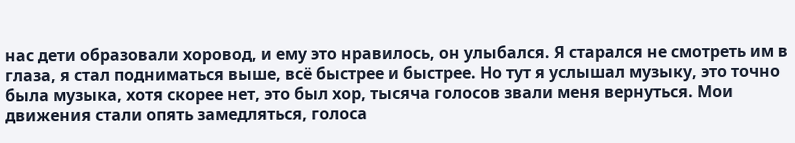нас дети образовали хоровод, и ему это нравилось, он улыбался. Я старался не смотреть им в глаза, я стал подниматься выше, всё быстрее и быстрее. Но тут я услышал музыку, это точно была музыка, хотя скорее нет, это был хор, тысяча голосов звали меня вернуться. Мои движения стали опять замедляться, голоса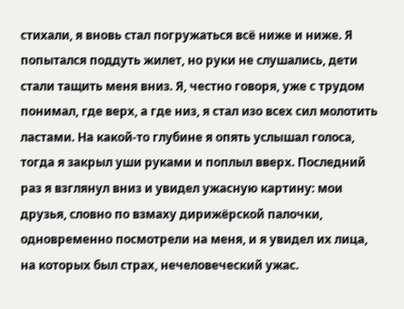стихали, я вновь стал погружаться всё ниже и ниже. Я попытался поддуть жилет, но руки не слушались, дети стали тащить меня вниз. Я, честно говоря, уже с трудом понимал, где верх, а где низ, я стал изо всех сил молотить ластами. На какой-то глубине я опять услышал голоса, тогда я закрыл уши руками и поплыл вверх. Последний раз я взглянул вниз и увидел ужасную картину: мои друзья, словно по взмаху дирижёрской палочки, одновременно посмотрели на меня, и я увидел их лица, на которых был страх, нечеловеческий ужас.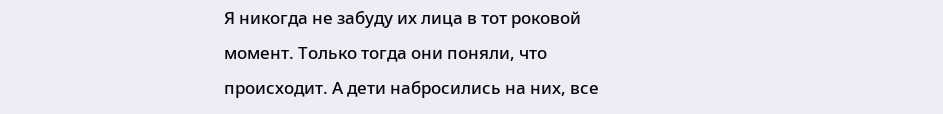Я никогда не забуду их лица в тот роковой момент. Только тогда они поняли, что происходит. А дети набросились на них, все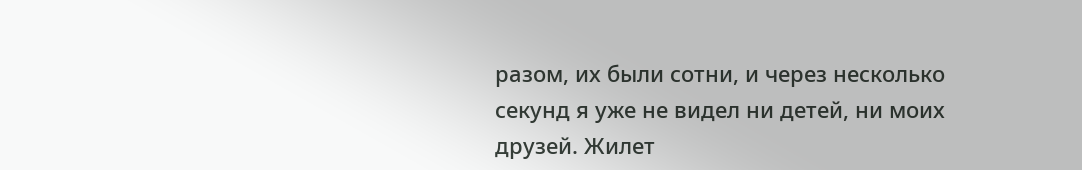разом, их были сотни, и через несколько секунд я уже не видел ни детей, ни моих друзей. Жилет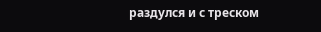раздулся и с треском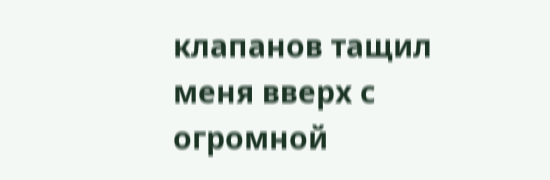клапанов тащил меня вверх с огромной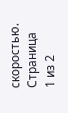скоростью.
Страница 1 из 2